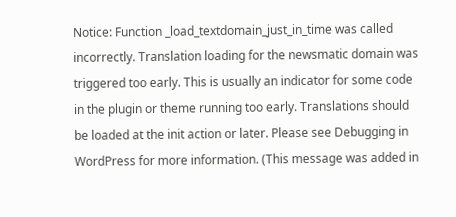Notice: Function _load_textdomain_just_in_time was called incorrectly. Translation loading for the newsmatic domain was triggered too early. This is usually an indicator for some code in the plugin or theme running too early. Translations should be loaded at the init action or later. Please see Debugging in WordPress for more information. (This message was added in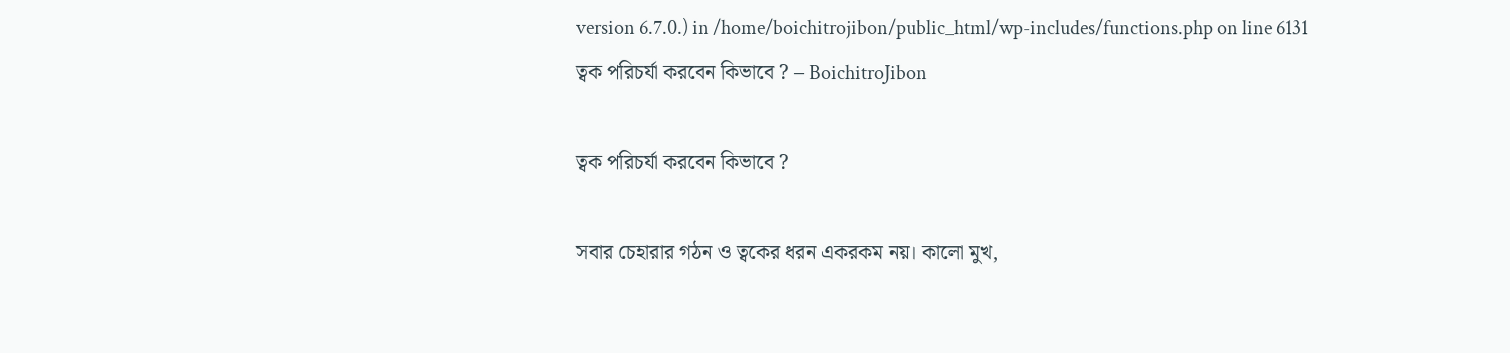version 6.7.0.) in /home/boichitrojibon/public_html/wp-includes/functions.php on line 6131
ত্বক পরিচর্যা করবেন কিভাবে ? – BoichitroJibon

ত্বক পরিচর্যা করবেন কিভাবে ?

সবার চেহারার গঠন ও ত্বকের ধরন একরকম নয়। কালো মুখ,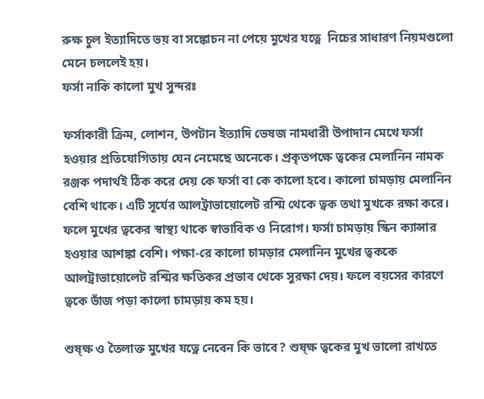রুক্ষ চুল ইত্যাদিতে ভয় বা সঙ্কোচন না পেয়ে মুখের যত্নে  নিচের সাধারণ নিয়মগুলো মেনে চললেই হয়।
ফর্সা নাকি কালো মুখ সুন্দরঃ

ফর্সাকারী ক্রিম, লোশন, উপটান ইত্যাদি ভেষজ নামধারী উপাদান মেখে ফর্সা হওয়ার প্রতিযোগিতায় যেন নেমেছে অনেকে। প্রকৃতপক্ষে ত্বকের মেলানিন নামক রঞ্জক পদার্থই ঠিক করে দেয় কে ফর্সা বা কে কালো হবে। কালো চামড়ায় মেলানিন বেশি থাকে। এটি সূর্যের আলট্রাভায়োলেট রশ্মি থেকে ত্বক তথা মুখকে রক্ষা করে। ফলে মুখের ত্বকের স্বাস্থ্য থাকে স্বাভাবিক ও নিরোগ। ফর্সা চামড়ায় স্কিন ক্যান্সার হওয়ার আশঙ্কা বেশি। পক্ষা-রে কালো চামড়ার মেলানিন মুখের ত্বককে আলট্রাভায়োলেট রশ্মির ক্ষতিকর প্রভাব থেকে সুরক্ষা দেয়। ফলে বয়সের কারণে ত্বকে ভাঁজ পড়া কালো চামড়ায় কম হয়।

শুষ্ক্ষ ও তৈলাক্ত মুখের যত্নে নেবেন কি ভাবে? শুষ্ক্ষ ত্বকের মুখ ভালো রাখতে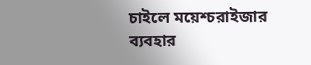চাইলে ময়েশ্চরাইজার ব্যবহার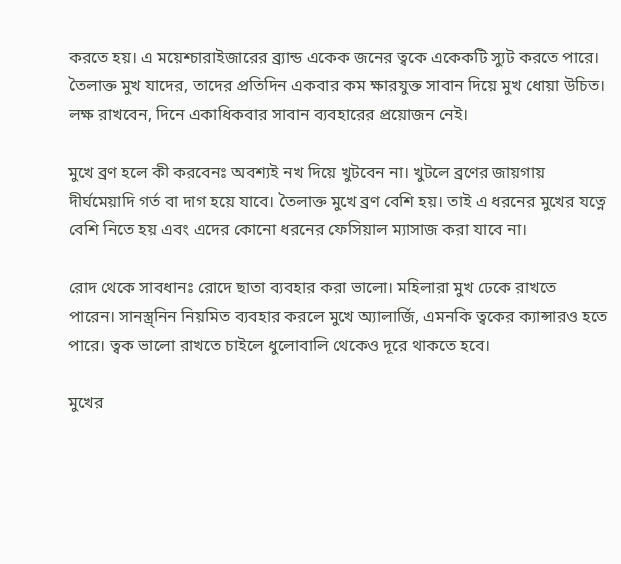করতে হয়। এ ময়েশ্চারাইজারের ব্র্যান্ড একেক জনের ত্বকে একেকটি স্যুট করতে পারে। তৈলাক্ত মুখ যাদের, তাদের প্রতিদিন একবার কম ক্ষারযুক্ত সাবান দিয়ে মুখ ধোয়া উচিত। লক্ষ রাখবেন, দিনে একাধিকবার সাবান ব্যবহারের প্রয়োজন নেই।

মুখে ব্রণ হলে কী করবেনঃ অবশ্যই নখ দিয়ে খুটবেন না। খুটলে ব্রণের জায়গায় দীর্ঘমেয়াদি গর্ত বা দাগ হয়ে যাবে। তৈলাক্ত মুখে ব্রণ বেশি হয়। তাই এ ধরনের মুখের যত্নে  বেশি নিতে হয় এবং এদের কোনো ধরনের ফেসিয়াল ম্যাসাজ করা যাবে না।

রোদ থেকে সাবধানঃ রোদে ছাতা ব্যবহার করা ভালো। মহিলারা মুখ ঢেকে রাখতে পারেন। সানস্ত্র্নিন নিয়মিত ব্যবহার করলে মুখে অ্যালার্জি, এমনকি ত্বকের ক্যান্সারও হতে পারে। ত্বক ভালো রাখতে চাইলে ধুলোবালি থেকেও দূরে থাকতে হবে।

মুখের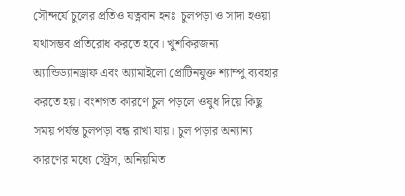সৌন্দর্যে চুলের প্রতিও যত্নবান হনঃ  চুলপড়া ও সাদা হওয়া যথাসম্ভব প্রতিরোধ করতে হবে। খুশকিরজন্য অ্যান্ডিড্যানড্রাফ এবং অ্যামাইলো প্রোটিনযুক্ত শ্যাম্পু ব্যবহার করতে হয়। বংশগত কারণে চুল পড়লে ওষুধ দিয়ে কিছু সময় পর্যন্ত চুলপড়া বন্ধ রাখা যায়। চুল পড়ার অন্যান্য কারণের মধ্যে স্ট্রেস, অনিয়মিত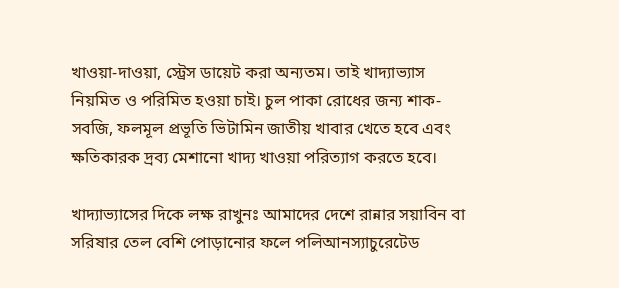খাওয়া-দাওয়া, স্ট্রেস ডায়েট করা অন্যতম। তাই খাদ্যাভ্যাস নিয়মিত ও পরিমিত হওয়া চাই। চুল পাকা রোধের জন্য শাক-সবজি, ফলমূল প্রভূতি ভিটামিন জাতীয় খাবার খেতে হবে এবং ক্ষতিকারক দ্রব্য মেশানো খাদ্য খাওয়া পরিত্যাগ করতে হবে।

খাদ্যাভ্যাসের দিকে লক্ষ রাখুনঃ আমাদের দেশে রান্নার সয়াবিন বা সরিষার তেল বেশি পোড়ানোর ফলে পলিআনস্যাচুরেটেড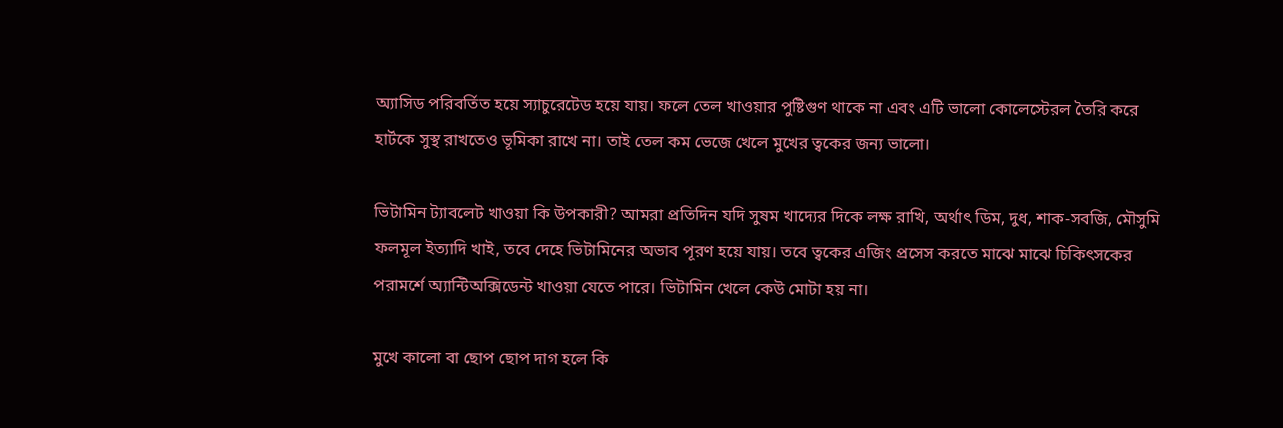অ্যাসিড পরিবর্তিত হয়ে স্যাচুরেটেড হয়ে যায়। ফলে তেল খাওয়ার পুষ্টিগুণ থাকে না এবং এটি ভালো কোলেস্টেরল তৈরি করে হার্টকে সুস্থ রাখতেও ভূমিকা রাখে না। তাই তেল কম ভেজে খেলে মুখের ত্বকের জন্য ভালো।

ভিটামিন ট্যাবলেট খাওয়া কি উপকারী? আমরা প্রতিদিন যদি সুষম খাদ্যের দিকে লক্ষ রাখি, অর্থাৎ ডিম, দুধ, শাক-সবজি, মৌসুমি ফলমূল ইত্যাদি খাই, তবে দেহে ভিটামিনের অভাব পূরণ হয়ে যায়। তবে ত্বকের এজিং প্রসেস করতে মাঝে মাঝে চিকিৎসকের পরামর্শে অ্যান্টিঅক্সিডেন্ট খাওয়া যেতে পারে। ভিটামিন খেলে কেউ মোটা হয় না।

মুখে কালো বা ছোপ ছোপ দাগ হলে কি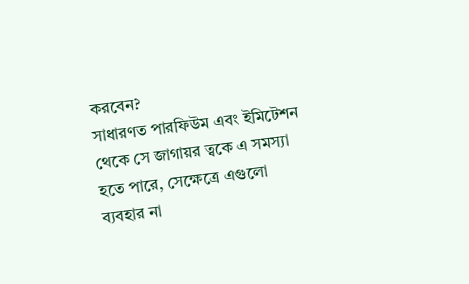করবেন?
সাধারণত পারফিউম এবং ইমিটেশন থেকে সে জাগায়র ত্বকে এ সমস্যা হতে পারে, সেক্ষেত্রে এগুলো ব্যবহার না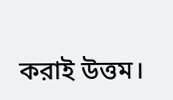করাই উত্তম।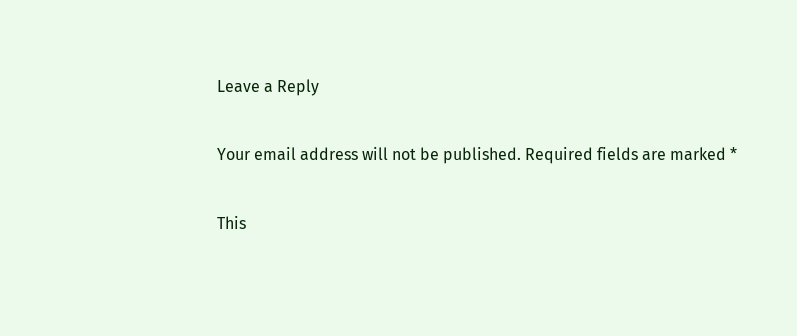Leave a Reply

Your email address will not be published. Required fields are marked *

This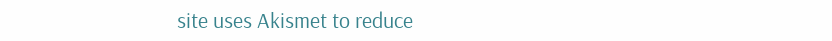site uses Akismet to reduce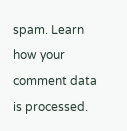spam. Learn how your comment data is processed.